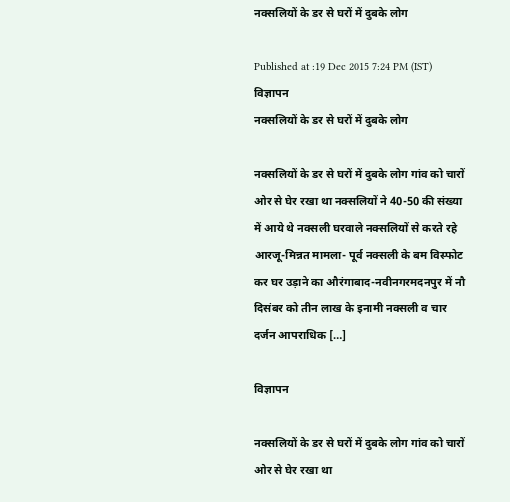नक्सलियों के डर से घरों में दुबके लोग

Published at :19 Dec 2015 7:24 PM (IST)
विज्ञापन
नक्सलियों के डर से घरों में दुबके लोग

नक्सलियों के डर से घरों में दुबके लोग गांव को चारों ओर से घेर रखा था नक्सलियों ने 40-50 की संख्या में आये थे नक्सली घरवाले नक्सलियों से करते रहे आरजू-मिन्नत मामला- पूर्व नक्सली के बम विस्फोट कर घर उड़ाने का औरंगाबाद-नवीनगरमदनपुर में नौ दिसंबर को तीन लाख के इनामी नक्सली व चार दर्जन आपराधिक […]

विज्ञापन

नक्सलियों के डर से घरों में दुबके लोग गांव को चारों ओर से घेर रखा था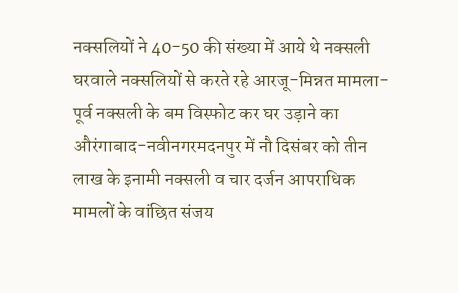नक्सलियों ने 40-50 की संख्या में आये थे नक्सली घरवाले नक्सलियों से करते रहे आरजू-मिन्नत मामला- पूर्व नक्सली के बम विस्फोट कर घर उड़ाने का औरंगाबाद-नवीनगरमदनपुर में नौ दिसंबर को तीन लाख के इनामी नक्सली व चार दर्जन आपराधिक मामलों के वांछित संजय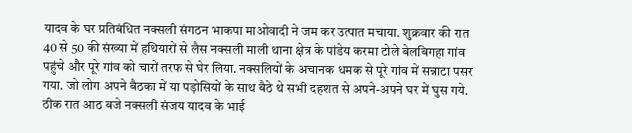यादव के घर प्रतिबंधित नक्सली संगठन भाकपा माओवादी ने जम कर उत्पात मचाया. शुक्रवार की रात 40 से 50 की संख्या में हथियारों से लैस नक्सली माली थाना क्षेत्र के पांडेय करमा टोले बेलबिगहा गांव पहुंचे और पूरे गांव को चारों तरफ से घेर लिया. नक्सलियों के अचानक धमक से पूरे गांव में सन्नाटा पसर गया. जो लोग अपने बैठका में या पड़ोसियों के साथ बैठे थे सभी दहशत से अपने-अपने घर में घुस गये. ठीक रात आठ बजे नक्सली संजय यादव के भाई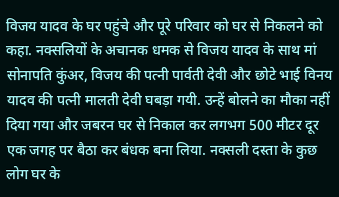विजय यादव के घर पहुंचे और पूरे परिवार को घर से निकलने को कहा. नक्सलियों के अचानक धमक से विजय यादव के साथ मां सोनापति कुंअर, विजय की पत्नी पार्वती देवी और छोटे भाई विनय यादव की पत्नी मालती देवी घबड़ा गयी. उन्हें बोलने का मौका नहीं दिया गया और जबरन घर से निकाल कर लगभग 500 मीटर दूर एक जगह पर बैठा कर बंधक बना लिया. नक्सली दस्ता के कुछ लोग घर के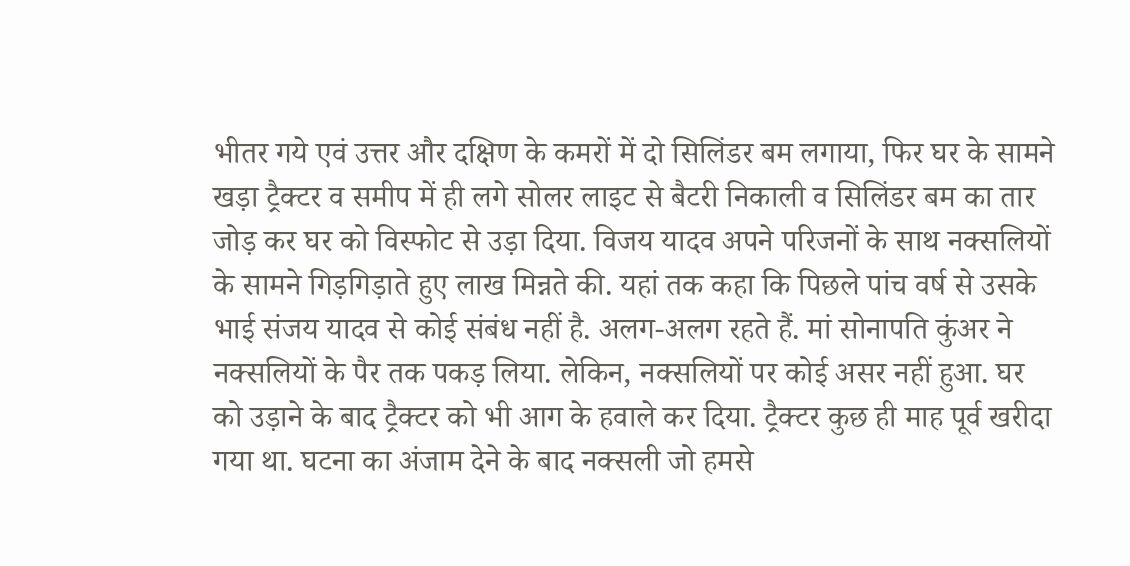भीतर गये एवं उत्तर और दक्षिण के कमरों में दो सिलिंडर बम लगाया, फिर घर के सामने खड़ा ट्रैक्टर व समीप में ही लगे सोलर लाइट से बैटरी निकाली व सिलिंडर बम का तार जोड़ कर घर को विस्फोट से उड़ा दिया. विजय यादव अपने परिजनों के साथ नक्सलियों के सामने गिड़गिड़ाते हुए लाख मिन्नते की. यहां तक कहा कि पिछले पांच वर्ष से उसके भाई संजय यादव से कोई संबंध नहीं है. अलग-अलग रहते हैं. मां सोनापति कुंअर ने नक्सलियों के पैर तक पकड़ लिया. लेकिन, नक्सलियों पर कोई असर नहीं हुआ. घर को उड़ाने के बाद ट्रैक्टर को भी आग के हवाले कर दिया. ट्रैक्टर कुछ ही माह पूर्व खरीदा गया था. घटना का अंजाम देने के बाद नक्सली जो हमसे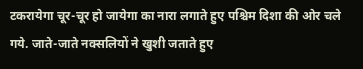टकरायेगा चूर-चूर हो जायेगा का नारा लगाते हुए पश्चिम दिशा की ओर चले गये. जाते-जाते नक्सलियों ने खुशी जताते हुए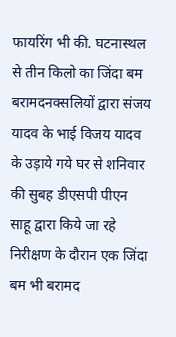फायरिंग भी की. घटनास्थल से तीन किलो का जिंदा बम बरामदनक्सलियों द्वारा संजय यादव के भाई विजय यादव के उड़ाये गये घर से शनिवार की सुबह डीएसपी पीएन साहू द्वारा किये जा रहे निरीक्षण के दौरान एक जिंदा बम भी बरामद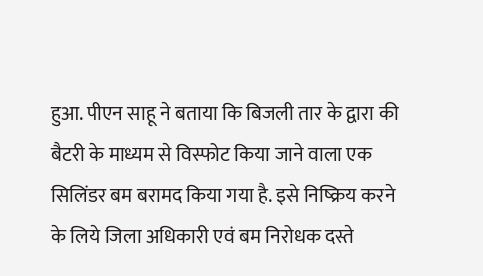हुआ. पीएन साहू ने बताया कि बिजली तार के द्वारा की बैटरी के माध्यम से विस्फोट किया जाने वाला एक सिलिंडर बम बरामद किया गया है. इसे निष्क्रिय करने के लिये जिला अधिकारी एवं बम निरोधक दस्ते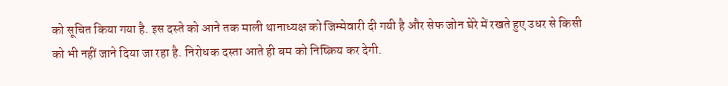को सूचित किया गया है. इस दस्ते को आने तक माली थानाध्यक्ष को जिम्मेवारी दी गयी है और सेफ जोन घेरे में रखते हुए उधर से किसी को भी नहीं जाने दिया जा रहा है. निरोधक दस्ता आते ही बम को निष्क्रिय कर देगी.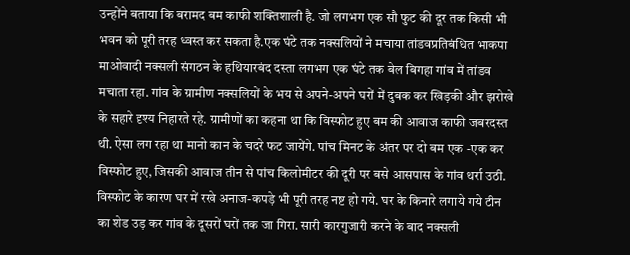उन्होंने बताया कि बरामद बम काफी शक्तिशाली है. जो लगभग एक सौ फुट की दूर तक किसी भी भवन को पूरी तरह ध्वस्त कर सकता है.एक घंटे तक नक्सलियों ने मचाया तांडवप्रतिबंधित भाकपा माओवादी नक्सली संगठन के हथियारबंद दस्ता लगभग एक घंटे तक बेल बिगहा गांव में तांडव मचाता रहा. गांव के ग्रामीण नक्सलियों के भय से अपने-अपने घरों में दुबक कर खिड़की और झरोखे के सहारे दृश्य निहारते रहे. ग्रामीणों का कहना था कि विस्फोट हुए बम की आवाज काफी जबरदस्त थी. ऐसा लग रहा था मानो कान के चदरे फट जायेंगे. पांच मिनट के अंतर पर दो बम एक -एक कर विस्फोट हुए, जिसकी आवाज तीन से पांच किलोमीटर की दूरी पर बसे आसपास के गांव थर्रा उठी. विस्फोट के कारण घर में रखे अनाज-कपड़े भी पूरी तरह नष्ट हो गये. घर के किनारे लगाये गये टीन का शेड उड़ कर गांव के दूसरों घरों तक जा गिरा. सारी कारगुजारी करने के बाद नक्सली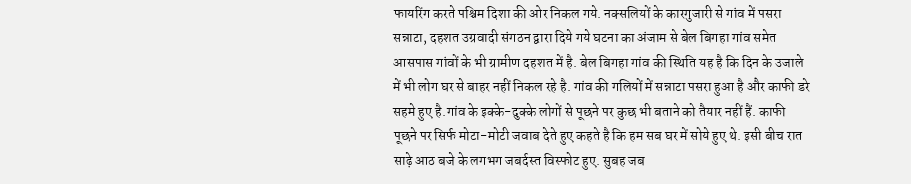फायरिंग करते पश्चिम दिशा की ओर निकल गये. नक्सलियों के कारगुजारी से गांव में पसरा सन्नाटा, दहशत उग्रवादी संगठन द्वारा दिये गये घटना का अंजाम से बेल बिगहा गांव समेत आसपास गांवों के भी ग्रामीण दहशत में है. बेल बिगहा गांव की स्थिति यह है कि दिन के उजाले में भी लोग घर से बाहर नहीं निकल रहे है. गांव की गलियों में सन्नाटा पसरा हुआ है और काफी डरे सहमे हुए है.गांव के इक्के-दुक्के लोगों से पूछने पर कुछ भी बताने को तैयार नहीं हैं. काफी पूछने पर सिर्फ मोटा-मोटी जवाब देते हुए कहते है कि हम सब घर में सोये हुए थे. इसी बीच रात साढ़े आठ बजे के लगभग जबर्दस्त विस्फोट हुए. सुबह जब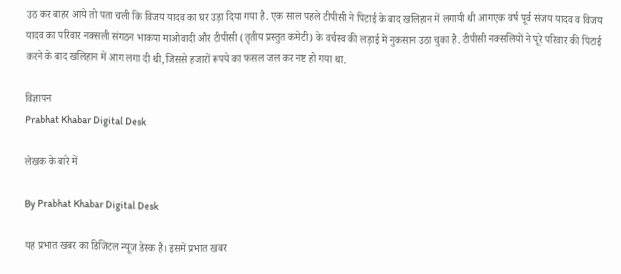उठ कर बाहर आये तो पता चली कि विजय यादव का घर उड़ा दिया गया है. एक साल पहले टीपीसी ने पिटाई के बाद खलिहान में लगायी थी आगएक वर्ष पूर्व संजय यादव व विजय यादव का परिवार नक्सली संगठन भाकपा माओवादी और टीपीसी (तृतीय प्रस्तुत कमेटी) के वर्चस्व की लड़ाई में नुकसान उठा चुका है. टीपीसी नक्सलियों ने पूरे परिवार की पिटाई करने के बाद खलिहान में आग लगा दी थी,जिससे हजारों रूपये का फसल जल कर नष्ट हो गया था.

विज्ञापन
Prabhat Khabar Digital Desk

लेखक के बारे में

By Prabhat Khabar Digital Desk

यह प्रभात खबर का डिजिटल न्यूज डेस्क है। इसमें प्रभात खबर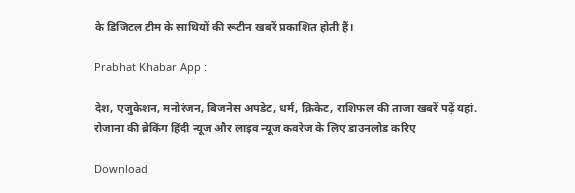के डिजिटल टीम के साथियों की रूटीन खबरें प्रकाशित होती हैं।

Prabhat Khabar App :

देश, एजुकेशन, मनोरंजन, बिजनेस अपडेट, धर्म, क्रिकेट, राशिफल की ताजा खबरें पढ़ें यहां. रोजाना की ब्रेकिंग हिंदी न्यूज और लाइव न्यूज कवरेज के लिए डाउनलोड करिए

Download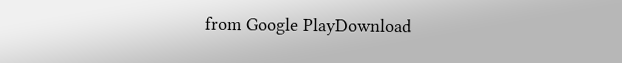from Google PlayDownload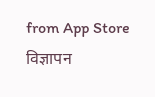from App Store
विज्ञापन